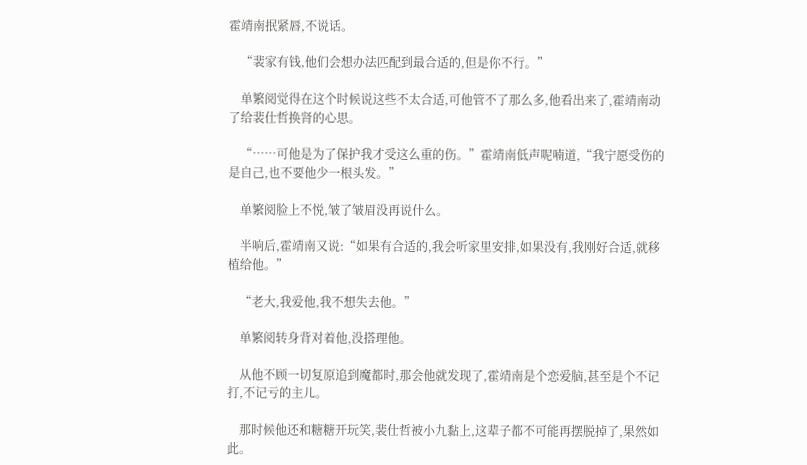霍靖南抿紧唇,不说话。

    “裴家有钱,他们会想办法匹配到最合适的,但是你不行。”

    单繁阅觉得在这个时候说这些不太合适,可他管不了那么多,他看出来了,霍靖南动了给裴仕哲换肾的心思。

    “……可他是为了保护我才受这么重的伤。”霍靖南低声呢喃道,“我宁愿受伤的是自己,也不要他少一根头发。”

    单繁阅脸上不悦,皱了皱眉没再说什么。

    半响后,霍靖南又说:“如果有合适的,我会听家里安排,如果没有,我刚好合适,就移植给他。”

    “老大,我爱他,我不想失去他。”

    单繁阅转身背对着他,没搭理他。

    从他不顾一切复原追到魔都时,那会他就发现了,霍靖南是个恋爱脑,甚至是个不记打,不记亏的主儿。

    那时候他还和糖糖开玩笑,裴仕哲被小九黏上,这辈子都不可能再摆脱掉了,果然如此。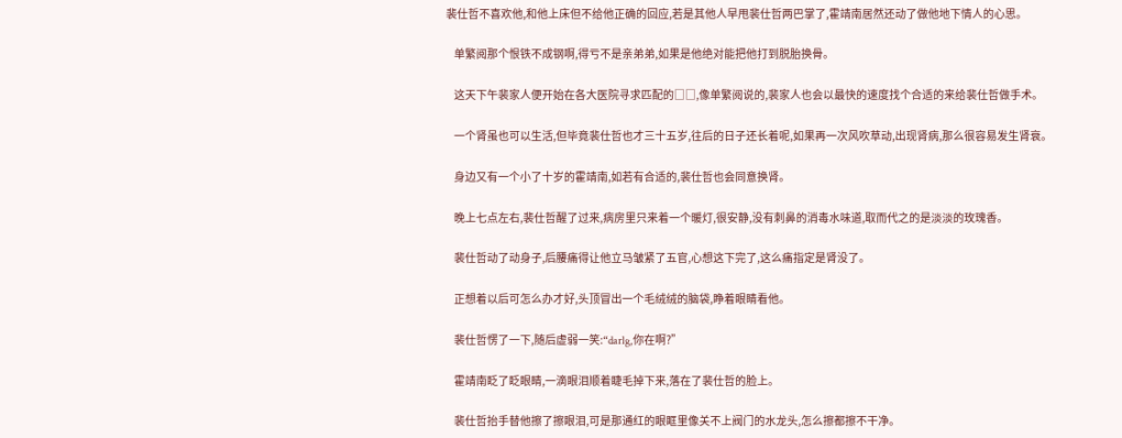裴仕哲不喜欢他,和他上床但不给他正确的回应,若是其他人早甩裴仕哲两巴掌了,霍靖南居然还动了做他地下情人的心思。

    单繁阅那个恨铁不成钢啊,得亏不是亲弟弟,如果是他绝对能把他打到脱胎换骨。

    这天下午裴家人便开始在各大医院寻求匹配的□□,像单繁阅说的,裴家人也会以最快的速度找个合适的来给裴仕哲做手术。

    一个肾虽也可以生活,但毕竟裴仕哲也才三十五岁,往后的日子还长着呢,如果再一次风吹草动,出现肾病,那么很容易发生肾衰。

    身边又有一个小了十岁的霍靖南,如若有合适的,裴仕哲也会同意换肾。

    晚上七点左右,裴仕哲醒了过来,病房里只来着一个暖灯,很安静,没有刺鼻的消毒水味道,取而代之的是淡淡的玫瑰香。

    裴仕哲动了动身子,后腰痛得让他立马皱紧了五官,心想这下完了,这么痛指定是肾没了。

    正想着以后可怎么办才好,头顶冒出一个毛绒绒的脑袋,睁着眼睛看他。

    裴仕哲愣了一下,随后虚弱一笑:“darlg,你在啊?”

    霍靖南眨了眨眼睛,一滴眼泪顺着睫毛掉下来,落在了裴仕哲的脸上。

    裴仕哲抬手替他擦了擦眼泪,可是那通红的眼眶里像关不上阀门的水龙头,怎么擦都擦不干净。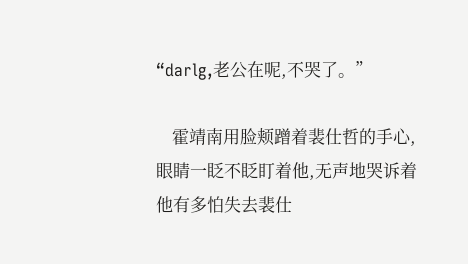“darlg,老公在呢,不哭了。”

    霍靖南用脸颊蹭着裴仕哲的手心,眼睛一眨不眨盯着他,无声地哭诉着他有多怕失去裴仕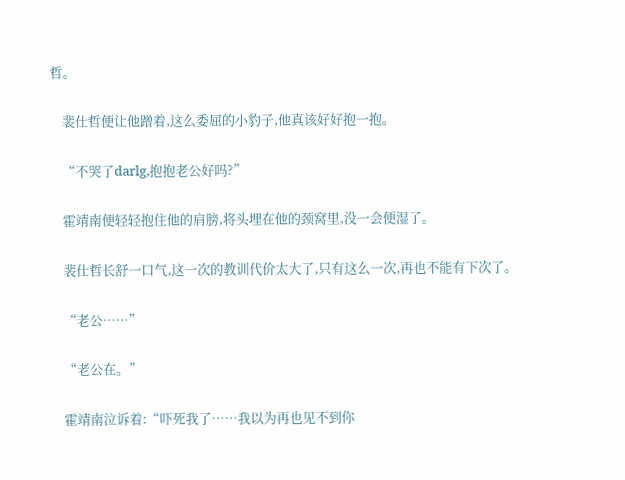哲。

    裴仕哲便让他蹭着,这么委屈的小豹子,他真该好好抱一抱。

    “不哭了darlg,抱抱老公好吗?”

    霍靖南便轻轻抱住他的肩膀,将头埋在他的颈窝里,没一会便湿了。

    裴仕哲长舒一口气,这一次的教训代价太大了,只有这么一次,再也不能有下次了。

    “老公……”

    “老公在。”

    霍靖南泣诉着:“吓死我了……我以为再也见不到你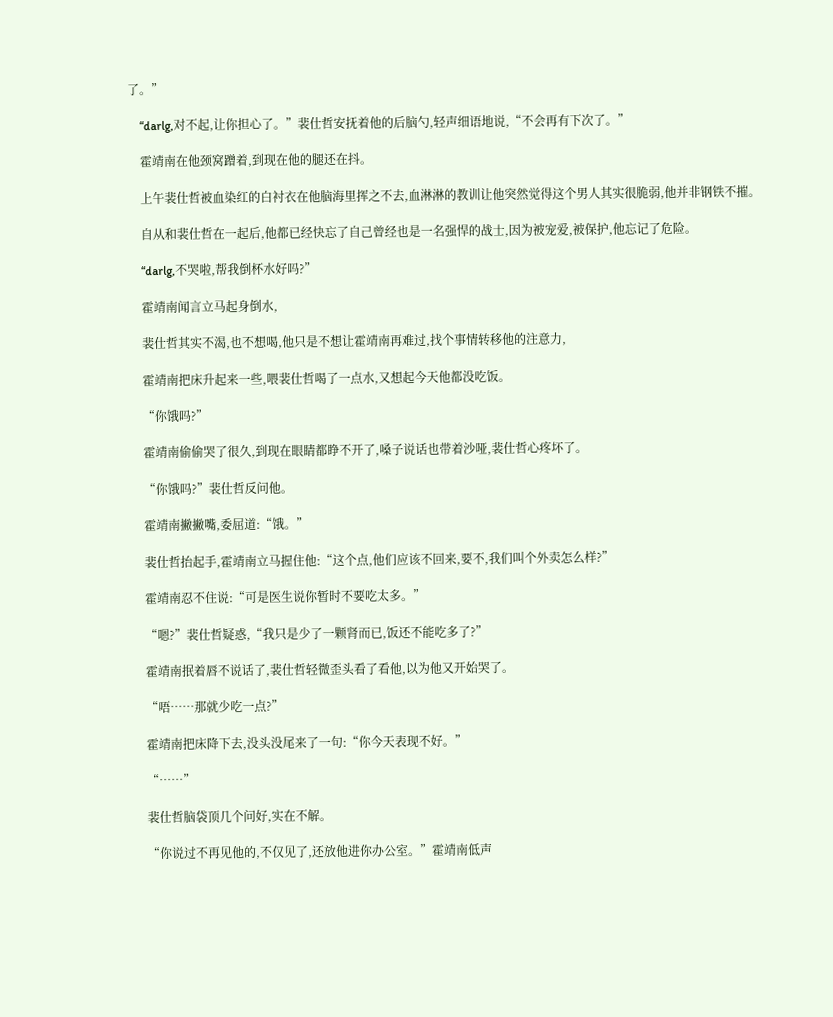了。”

    “darlg,对不起,让你担心了。”裴仕哲安抚着他的后脑勺,轻声细语地说,“不会再有下次了。”

    霍靖南在他颈窝蹭着,到现在他的腿还在抖。

    上午裴仕哲被血染红的白衬衣在他脑海里挥之不去,血淋淋的教训让他突然觉得这个男人其实很脆弱,他并非钢铁不摧。

    自从和裴仕哲在一起后,他都已经快忘了自己曾经也是一名强悍的战士,因为被宠爱,被保护,他忘记了危险。

    “darlg,不哭啦,帮我倒杯水好吗?”

    霍靖南闻言立马起身倒水,

    裴仕哲其实不渴,也不想喝,他只是不想让霍靖南再难过,找个事情转移他的注意力,

    霍靖南把床升起来一些,喂裴仕哲喝了一点水,又想起今天他都没吃饭。

    “你饿吗?”

    霍靖南偷偷哭了很久,到现在眼睛都睁不开了,嗓子说话也带着沙哑,裴仕哲心疼坏了。

    “你饿吗?”裴仕哲反问他。

    霍靖南撇撇嘴,委屈道:“饿。”

    裴仕哲抬起手,霍靖南立马握住他:“这个点,他们应该不回来,要不,我们叫个外卖怎么样?”

    霍靖南忍不住说:“可是医生说你暂时不要吃太多。”

    “嗯?”裴仕哲疑惑,“我只是少了一颗肾而已,饭还不能吃多了?”

    霍靖南抿着唇不说话了,裴仕哲轻微歪头看了看他,以为他又开始哭了。

    “唔……那就少吃一点?”

    霍靖南把床降下去,没头没尾来了一句:“你今天表现不好。”

    “……”

    裴仕哲脑袋顶几个问好,实在不解。

    “你说过不再见他的,不仅见了,还放他进你办公室。”霍靖南低声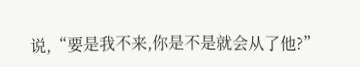说,“要是我不来,你是不是就会从了他?”